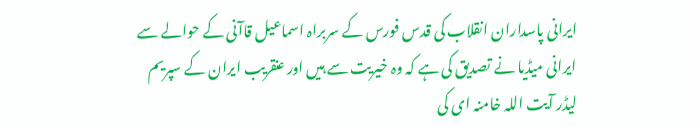ایرانی پاسداران انقلاب کی قدس فورس کے سربراہ اسماعیل قاآنی کے حوالے سے ایرانی میڈیا نے تصدیق کی ہے کہ وہ خیریت سے ہیں اور عنقریب ایران کے سپریم لیڈر آیت اللہ خامنہ ای کی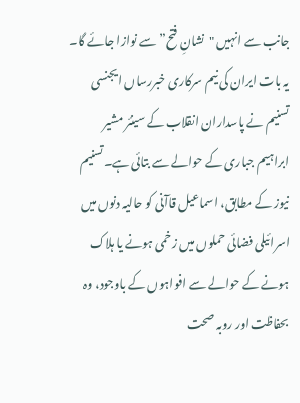جانب سے انہیں "نشانِ فتح” سے نوازا جائے گا۔ یہ بات ایران کی نیم سرکاری خبررساں ایجنسی تسنیم نے پاسداران انقلاب کے سینئر مشیر ابراہیم جباری کے حوالے سے بتائی ہے۔تسنیم نیوز کے مطابق، اسماعیل قاآنی کو حالیہ دنوں میں اسرائیلی فضائی حملوں میں زخمی ہونے یا ہلاک ہونے کے حوالے سے افواہوں کے باوجود، وہ بحفاظت اور روبہ صحت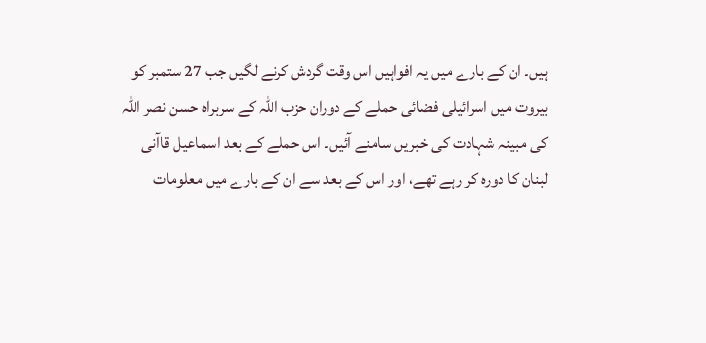ہیں۔ ان کے بارے میں یہ افواہیں اس وقت گردش کرنے لگیں جب 27 ستمبر کو بیروت میں اسرائیلی فضائی حملے کے دوران حزب اللہ کے سربراہ حسن نصر اللہ کی مبینہ شہادت کی خبریں سامنے آئیں۔ اس حملے کے بعد اسماعیل قاآنی لبنان کا دورہ کر رہے تھے، اور اس کے بعد سے ان کے بارے میں معلومات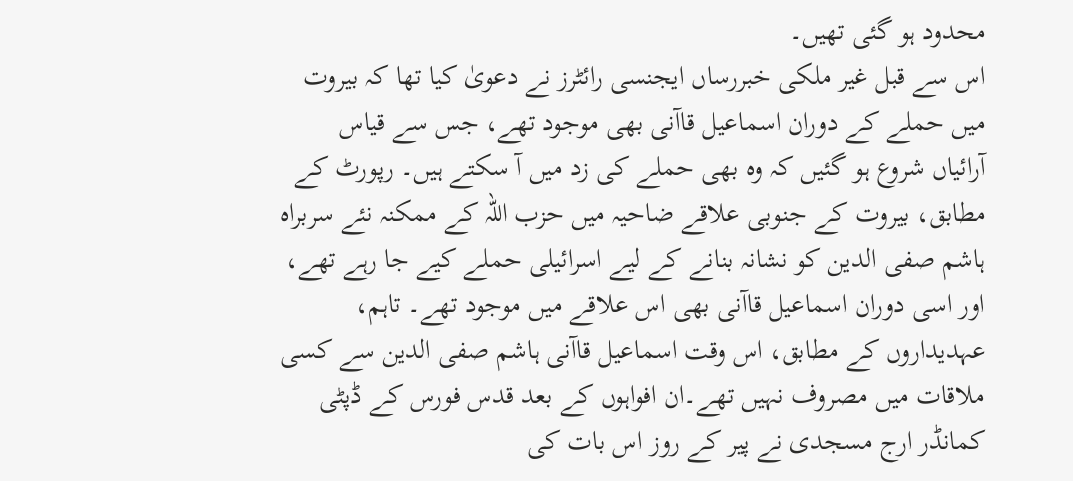محدود ہو گئی تھیں۔
اس سے قبل غیر ملکی خبررساں ایجنسی رائٹرز نے دعویٰ کیا تھا کہ بیروت میں حملے کے دوران اسماعیل قاآنی بھی موجود تھے، جس سے قیاس آرائیاں شروع ہو گئیں کہ وہ بھی حملے کی زد میں آ سکتے ہیں۔ رپورٹ کے مطابق، بیروت کے جنوبی علاقے ضاحیہ میں حزب اللہ کے ممکنہ نئے سربراہ ہاشم صفی الدین کو نشانہ بنانے کے لیے اسرائیلی حملے کیے جا رہے تھے، اور اسی دوران اسماعیل قاآنی بھی اس علاقے میں موجود تھے۔ تاہم، عہدیداروں کے مطابق، اس وقت اسماعیل قاآنی ہاشم صفی الدین سے کسی ملاقات میں مصروف نہیں تھے۔ان افواہوں کے بعد قدس فورس کے ڈپٹی کمانڈر ارج مسجدی نے پیر کے روز اس بات کی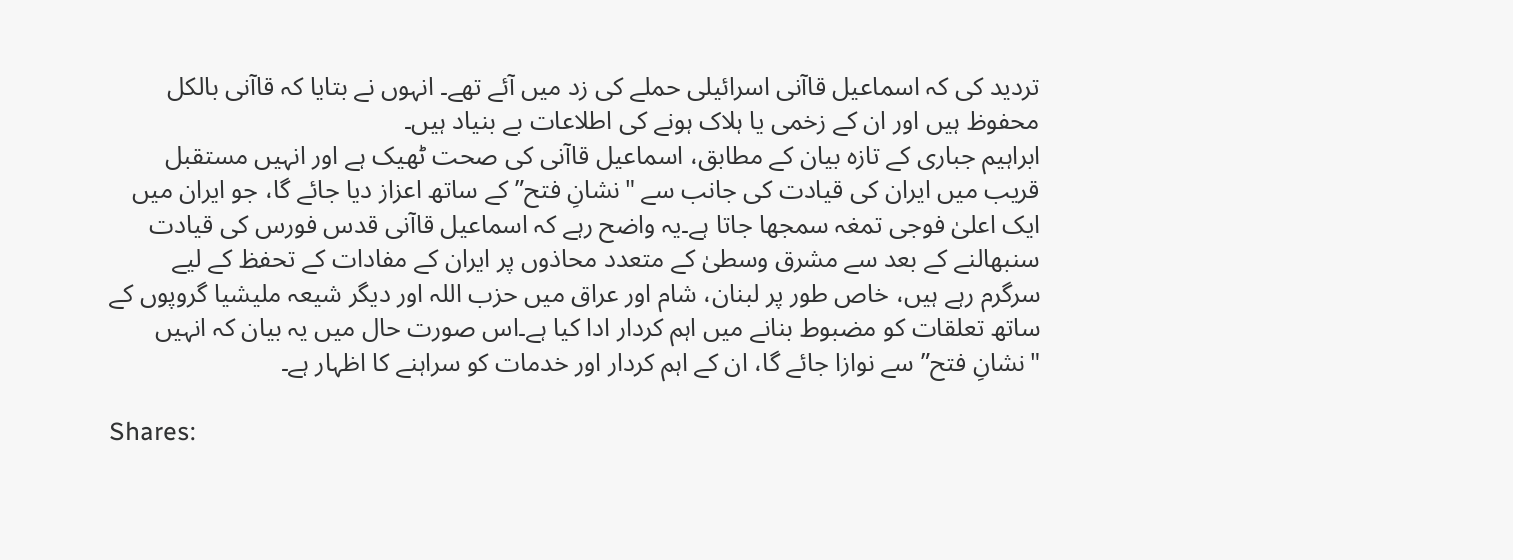تردید کی کہ اسماعیل قاآنی اسرائیلی حملے کی زد میں آئے تھے۔ انہوں نے بتایا کہ قاآنی بالکل محفوظ ہیں اور ان کے زخمی یا ہلاک ہونے کی اطلاعات بے بنیاد ہیں۔
ابراہیم جباری کے تازہ بیان کے مطابق، اسماعیل قاآنی کی صحت ٹھیک ہے اور انہیں مستقبل قریب میں ایران کی قیادت کی جانب سے "نشانِ فتح” کے ساتھ اعزاز دیا جائے گا، جو ایران میں ایک اعلیٰ فوجی تمغہ سمجھا جاتا ہے۔یہ واضح رہے کہ اسماعیل قاآنی قدس فورس کی قیادت سنبھالنے کے بعد سے مشرق وسطیٰ کے متعدد محاذوں پر ایران کے مفادات کے تحفظ کے لیے سرگرم رہے ہیں، خاص طور پر لبنان، شام اور عراق میں حزب اللہ اور دیگر شیعہ ملیشیا گروپوں کے ساتھ تعلقات کو مضبوط بنانے میں اہم کردار ادا کیا ہے۔اس صورت حال میں یہ بیان کہ انہیں "نشانِ فتح” سے نوازا جائے گا، ان کے اہم کردار اور خدمات کو سراہنے کا اظہار ہے۔

Shares: